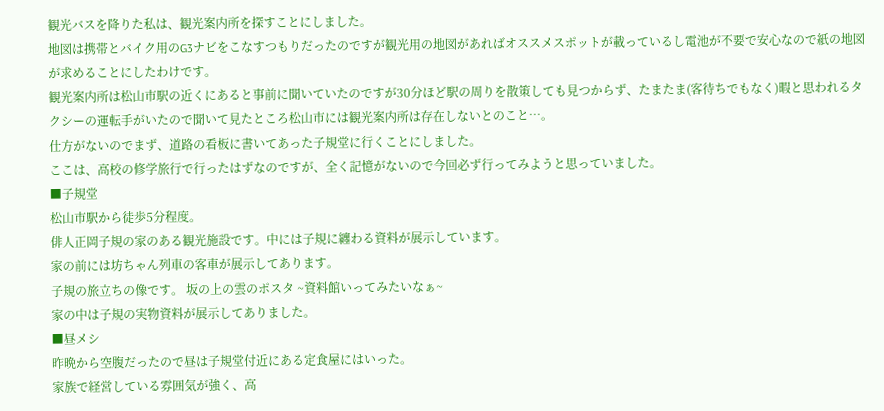観光バスを降りた私は、観光案内所を探すことにしました。
地図は携帯とバイク用のG3ナビをこなすつもりだったのですが観光用の地図があればオススメスポットが載っているし電池が不要で安心なので紙の地図が求めることにしたわけです。
観光案内所は松山市駅の近くにあると事前に聞いていたのですが30分ほど駅の周りを散策しても見つからず、たまたま(客待ちでもなく)暇と思われるタクシーの運転手がいたので聞いて見たところ松山市には観光案内所は存在しないとのこと…。
仕方がないのでまず、道路の看板に書いてあった子規堂に行くことにしました。
ここは、高校の修学旅行で行ったはずなのですが、全く記憶がないので今回必ず行ってみようと思っていました。
■子規堂
松山市駅から徒歩5分程度。
俳人正岡子規の家のある観光施設です。中には子規に纏わる資料が展示しています。
家の前には坊ちゃん列車の客車が展示してあります。
子規の旅立ちの像です。 坂の上の雲のポスタ ~資料館いってみたいなぁ~
家の中は子規の実物資料が展示してありました。
■昼メシ
昨晩から空腹だったので昼は子規堂付近にある定食屋にはいった。
家族で経営している雰囲気が強く、高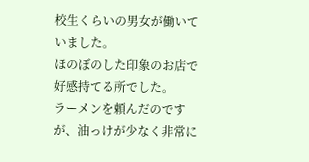校生くらいの男女が働いていました。
ほのぼのした印象のお店で好感持てる所でした。
ラーメンを頼んだのですが、油っけが少なく非常に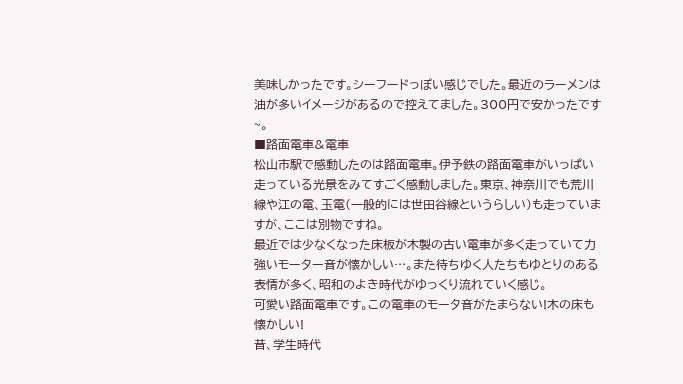美味しかったです。シーフードっぽい感じでした。最近のラーメンは油が多いイメージがあるので控えてました。300円で安かったです~。
■路面電車&電車
松山市駅で感動したのは路面電車。伊予鉄の路面電車がいっぱい走っている光景をみてすごく感動しました。東京、神奈川でも荒川線や江の電、玉電(一般的には世田谷線というらしい)も走っていますが、ここは別物ですね。
最近では少なくなった床板が木製の古い電車が多く走っていて力強いモーター音が懐かしい…。また待ちゆく人たちもゆとりのある表情が多く、昭和のよき時代がゆっくり流れていく感じ。
可愛い路面電車です。この電車のモータ音がたまらない!木の床も懐かしい!
昔、学生時代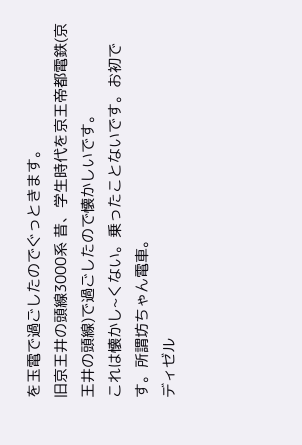を玉電で過ごしたのでぐっときます。
旧京王井の頭線3000系 昔、学生時代を京王帝都電鉄(京王井の頭線)で過ごしたので懐かしいです。
これは懐かし~くない。乗ったことないです。お初です。所謂坊ちゃん電車。
ディゼル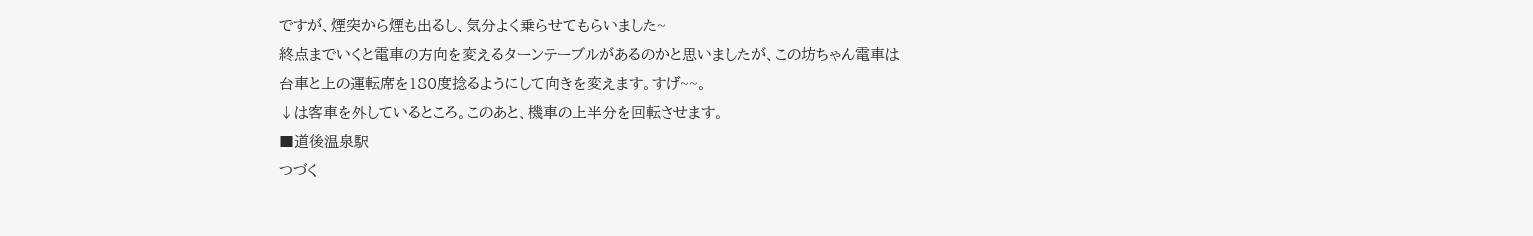ですが、煙突から煙も出るし、気分よく乗らせてもらいました~
終点までいくと電車の方向を変えるターンテーブルがあるのかと思いましたが、この坊ちゃん電車は
台車と上の運転席を180度捻るようにして向きを変えます。すげ~~。
↓は客車を外しているところ。このあと、機車の上半分を回転させます。
■道後温泉駅
つづく